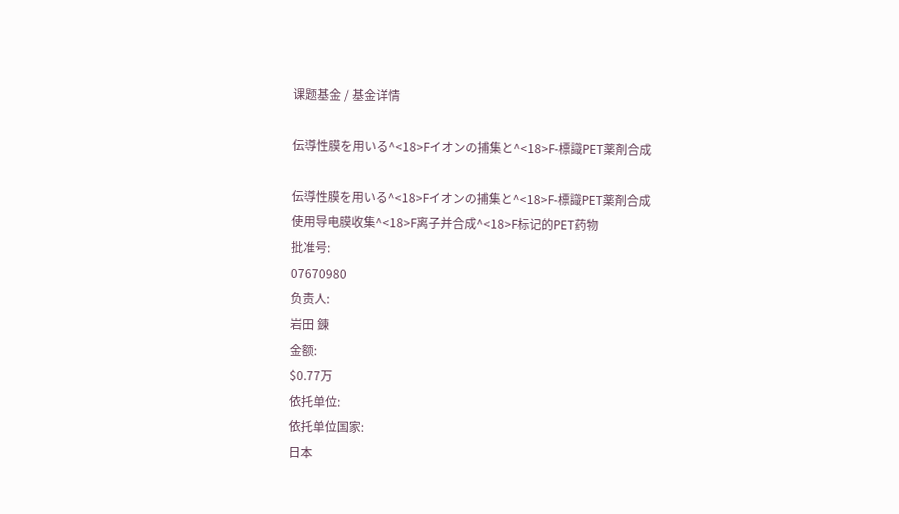课题基金 / 基金详情

伝導性膜を用いる^<18>Fイオンの捕集と^<18>F-標識PET薬剤合成

伝導性膜を用いる^<18>Fイオンの捕集と^<18>F-標識PET薬剤合成
使用导电膜收集^<18>F离子并合成^<18>F标记的PET药物
批准号:
07670980
负责人:
岩田 錬
金额:
$0.77万
依托单位:
依托单位国家:
日本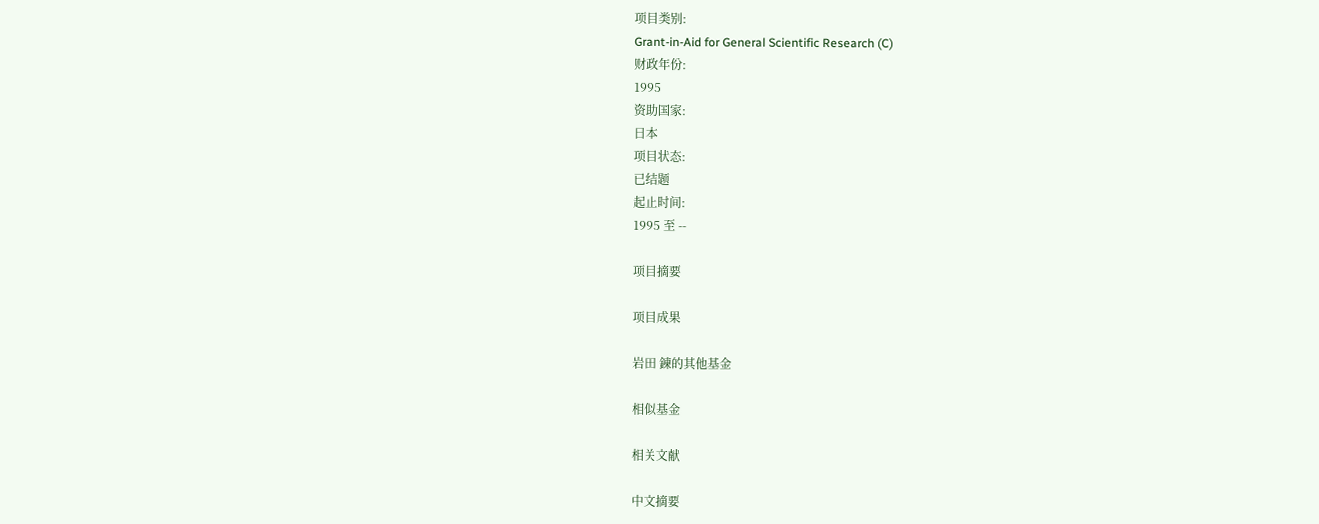项目类别:
Grant-in-Aid for General Scientific Research (C)
财政年份:
1995
资助国家:
日本
项目状态:
已结题
起止时间:
1995 至 --

项目摘要

项目成果

岩田 錬的其他基金

相似基金

相关文献

中文摘要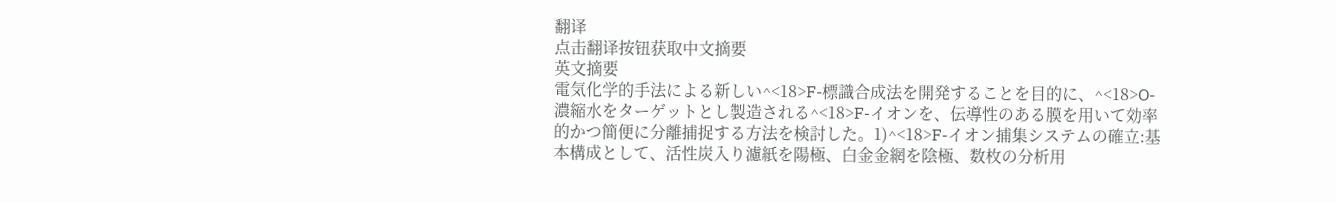翻译
点击翻译按钮获取中文摘要
英文摘要
電気化学的手法による新しい^<18>F-標識合成法を開発することを目的に、^<18>O-濃縮水をターゲットとし製造される^<18>F-イオンを、伝導性のある膜を用いて効率的かつ簡便に分離捕捉する方法を検討した。1)^<18>F-イオン捕集システムの確立:基本構成として、活性炭入り濾紙を陽極、白金金網を陰極、数枚の分析用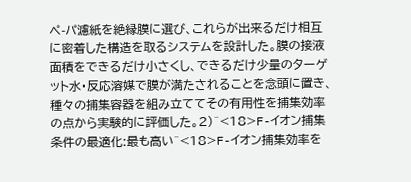ペ-パ濾紙を絶縁膜に選び、これらが出来るだけ相互に密着した構造を取るシステムを設計した。膜の接液面積をできるだけ小さくし、できるだけ少量のターゲット水・反応溶媒で膜が満たされることを念頭に置き、種々の捕集容器を組み立ててその有用性を捕集効率の点から実験的に評価した。2)^<18>F-イオン捕集条件の最適化:最も高い^<18>F-イオン捕集効率を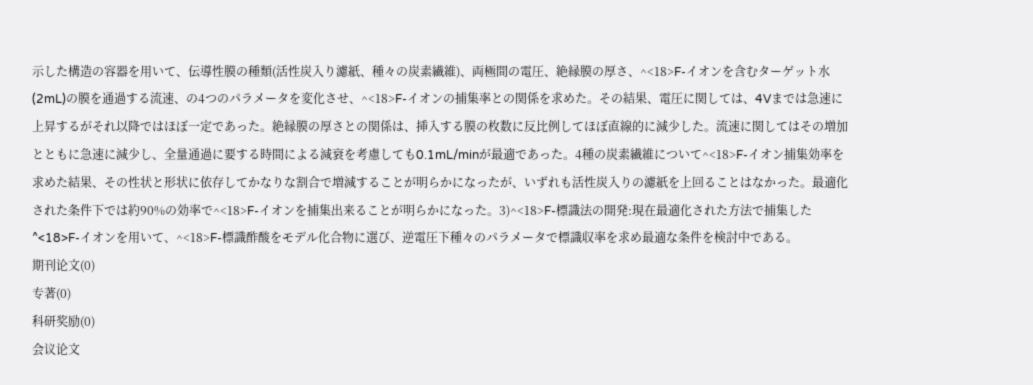示した構造の容器を用いて、伝導性膜の種類(活性炭入り濾紙、種々の炭素繊維)、両極間の電圧、絶縁膜の厚さ、^<18>F-イオンを含むターゲット水(2mL)の膜を通過する流速、の4つのパラメータを変化させ、^<18>F-イオンの捕集率との関係を求めた。その結果、電圧に関しては、4Vまでは急速に上昇するがそれ以降ではほぼ一定であった。絶縁膜の厚さとの関係は、挿入する膜の枚数に反比例してほぼ直線的に減少した。流速に関してはその増加とともに急速に減少し、全量通過に要する時間による減衰を考慮しても0.1mL/minが最適であった。4種の炭素繊維について^<18>F-イオン捕集効率を求めた結果、その性状と形状に依存してかなりな割合で増減することが明らかになったが、いずれも活性炭入りの濾紙を上回ることはなかった。最適化された条件下では約90%の効率で^<18>F-イオンを捕集出来ることが明らかになった。3)^<18>F-標識法の開発:現在最適化された方法で捕集した^<18>F-イオンを用いて、^<18>F-標識酢酸をモデル化合物に選び、逆電圧下種々のパラメータで標識収率を求め最適な条件を検討中である。
期刊论文(0)
专著(0)
科研奖励(0)
会议论文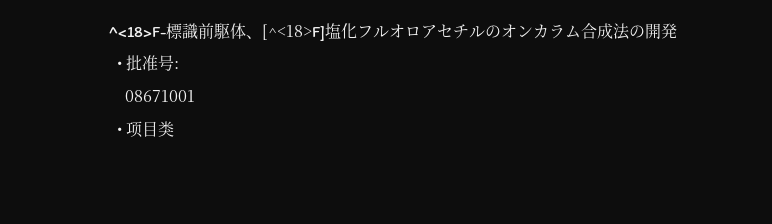^<18>F-標識前駆体、[^<18>F]塩化フルオロアセチルのオンカラム合成法の開発
  • 批准号:
    08671001
  • 项目类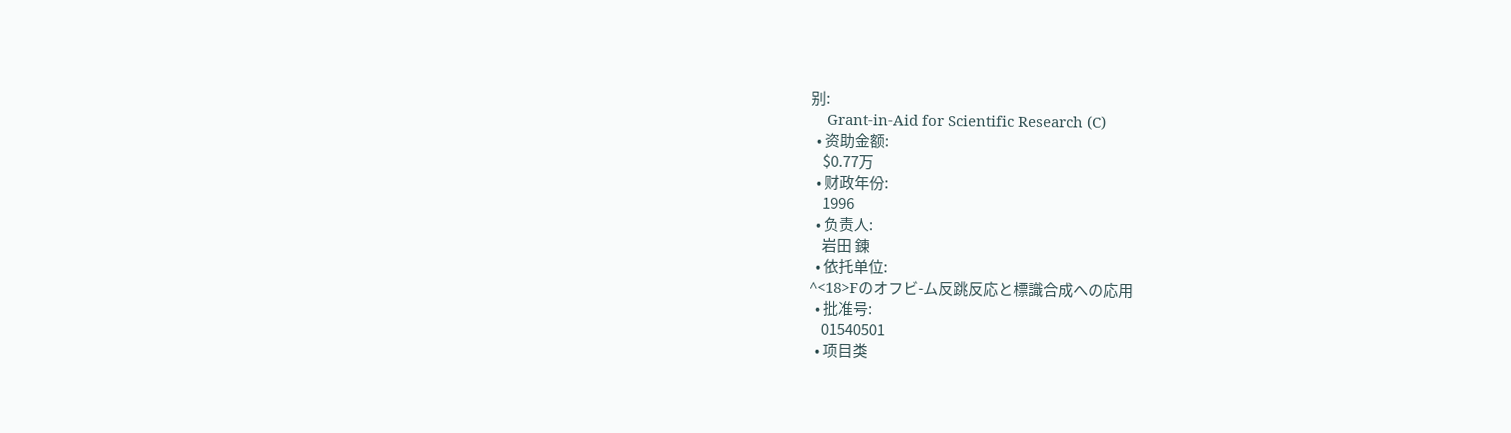别:
    Grant-in-Aid for Scientific Research (C)
  • 资助金额:
    $0.77万
  • 财政年份:
    1996
  • 负责人:
    岩田 錬
  • 依托单位:
^<18>Fのオフビ-ム反跳反応と標識合成への応用
  • 批准号:
    01540501
  • 项目类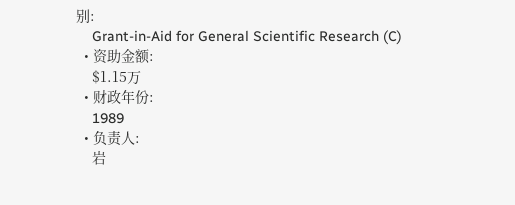别:
    Grant-in-Aid for General Scientific Research (C)
  • 资助金额:
    $1.15万
  • 财政年份:
    1989
  • 负责人:
    岩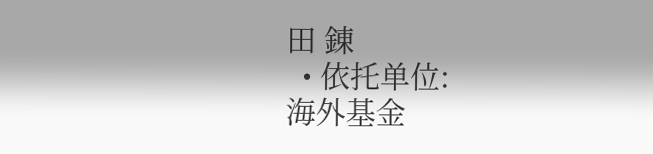田 錬
  • 依托单位:
海外基金